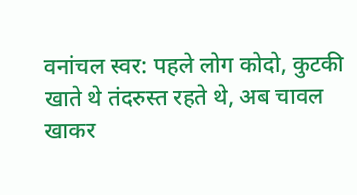वनांचल स्वर: पहले लोग कोदो, कुटकी खाते थे तंदरुस्त रहते थे, अब चावल खाकर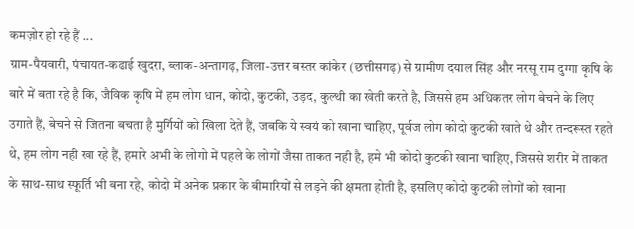कमज़ोर हो रहे हैं ...
ग्राम-पैयवारी, पंचायत-कढाई खुदरा, ब्लाक-अन्तागढ़, जिला-उत्तर बस्तर कांकेर (छत्तीसगढ़) से ग्रामीण दयाल सिंह और नरसू राम दुग्गा कृषि के बारे में बता रहे है कि, जैविक कृषि में हम लोग धान, कोदो, कुटकी, उड़द, कुल्थी का खेती करते है, जिससे हम अधिकतर लोग बेचने के लिए उगाते हैं, बेचने से जितना बचता है मुर्गियों को खिला देते हैं, जबकि ये स्वयं को खाना चाहिए, पूर्वज लोग कोदो कुटकी खाते थे और तन्दरूस्त रहते थे, हम लोग नही खा रहे हैं, हमारे अभी के लोगो में पहले के लोगों जैसा ताकत नही है, हमे भी कोदो कुटकी खाना चाहिए, जिससे शरीर में ताकत के साथ-साथ स्फूर्ति भी बना रहे, कोदो में अनेक प्रकार के बीमारियों से लड़ने की क्षमता होती है, इसलिए कोदो कुटकी लोगों को खाना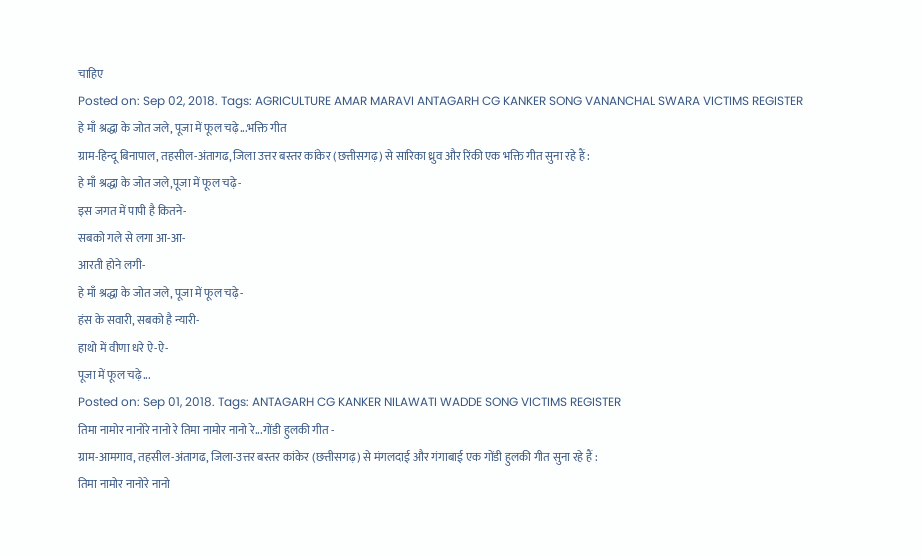चाहिए
Posted on: Sep 02, 2018. Tags: AGRICULTURE AMAR MARAVI ANTAGARH CG KANKER SONG VANANCHAL SWARA VICTIMS REGISTER
हे माँ श्रद्धा के जोत जले, पूजा में फूल चढ़े...भक्ति गीत
ग्राम-हिन्दू बिनापाल, तहसील-अंतागढ, जिला उत्तर बस्तर कांकेर (छत्तीसगढ़) से सारिका ध्रुव और रिंकी एक भक्ति गीत सुना रहे हैं :
हे माँ श्रद्धा के जोत जले,पूजा में फूल चढ़े-
इस जगत में पापी है कितने-
सबको गले से लगा आ-आ-
आरती होने लगी-
हे माँ श्रद्धा के जोत जले, पूजा में फूल चढ़े-
हंस के सवारी, सबको है न्यारी-
हाथो में वीणा धरे ऐ-ऐ-
पूजा में फूल चढ़े...
Posted on: Sep 01, 2018. Tags: ANTAGARH CG KANKER NILAWATI WADDE SONG VICTIMS REGISTER
तिमा नामोर नानोरे नानो रे तिमा नामोर नानो रे...गोंडी हुलकी गीत -
ग्राम-आमगाव, तहसील-अंतागढ, जिला-उत्तर बस्तर कांकेर (छत्तीसगढ़) से मंगलदाई और गंगाबाई एक गोंडी हुलकी गीत सुना रहे हैं :
तिमा नामोर नानोरे नानो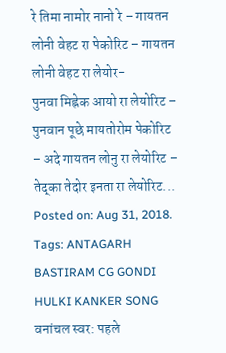रे तिमा नामोर नानो रे – गायतन लोनी वेहट रा पेकोरिट – गायतन लोनी वेहट रा लेयोर-
पुनवा मिह्नेक आयो रा लेयोरिट – पुनवान पूछे मायतोरोम पेकोरिट – अदे गायतन लोनु रा लेयोरिट – तेद्का तेदोर इनता रा लेयोरिट...
Posted on: Aug 31, 2018. Tags: ANTAGARH BASTIRAM CG GONDI HULKI KANKER SONG
वनांचल स्वर: पहले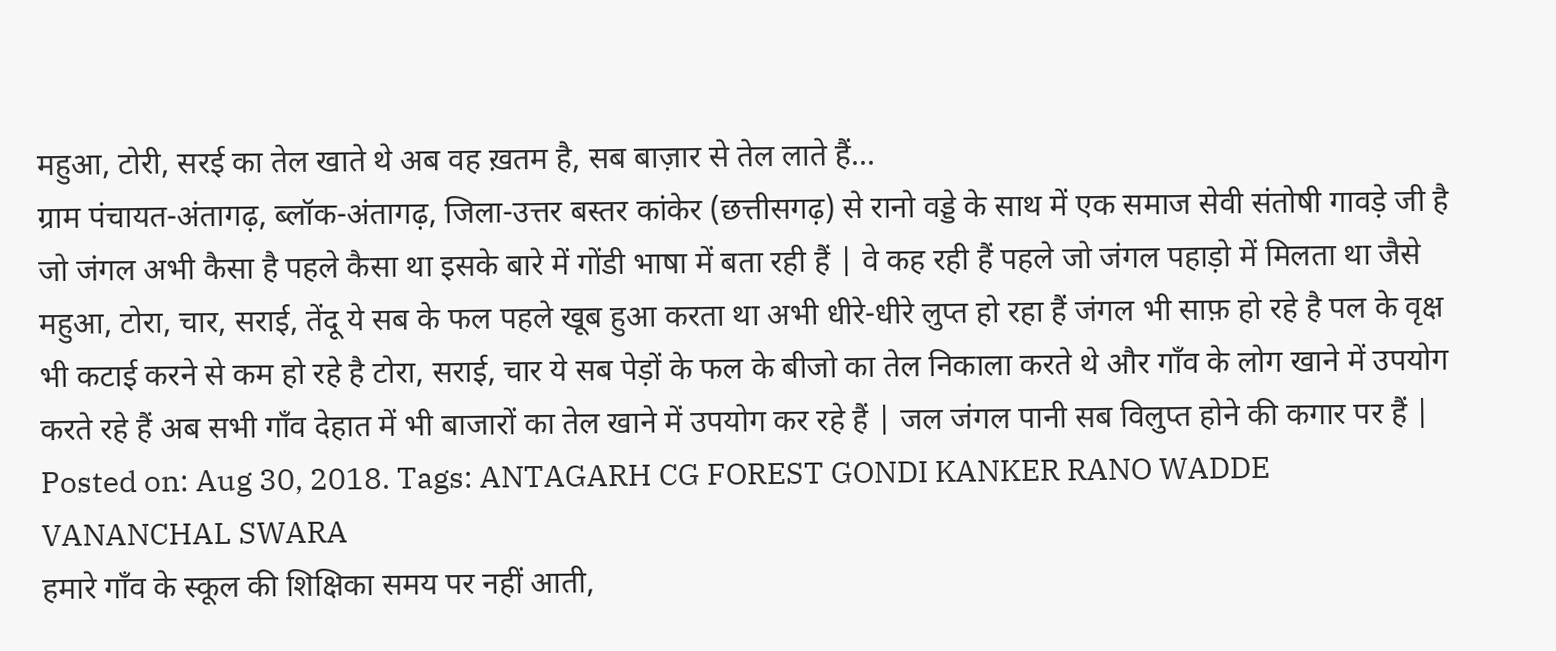महुआ, टोरी, सरई का तेल खाते थे अब वह ख़तम है, सब बाज़ार से तेल लाते हैं...
ग्राम पंचायत-अंतागढ़, ब्लॉक-अंतागढ़, जिला-उत्तर बस्तर कांकेर (छत्तीसगढ़) से रानो वड्डे के साथ में एक समाज सेवी संतोषी गावड़े जी है जो जंगल अभी कैसा है पहले कैसा था इसके बारे में गोंडी भाषा में बता रही हैं | वे कह रही हैं पहले जो जंगल पहाड़ो में मिलता था जैसे महुआ, टोरा, चार, सराई, तेंदू ये सब के फल पहले खूब हुआ करता था अभी धीरे-धीरे लुप्त हो रहा हैं जंगल भी साफ़ हो रहे है पल के वृक्ष भी कटाई करने से कम हो रहे है टोरा, सराई, चार ये सब पेड़ों के फल के बीजो का तेल निकाला करते थे और गाँव के लोग खाने में उपयोग करते रहे हैं अब सभी गाँव देहात में भी बाजारों का तेल खाने में उपयोग कर रहे हैं | जल जंगल पानी सब विलुप्त होने की कगार पर हैं |
Posted on: Aug 30, 2018. Tags: ANTAGARH CG FOREST GONDI KANKER RANO WADDE VANANCHAL SWARA
हमारे गाँव के स्कूल की शिक्षिका समय पर नहीं आती,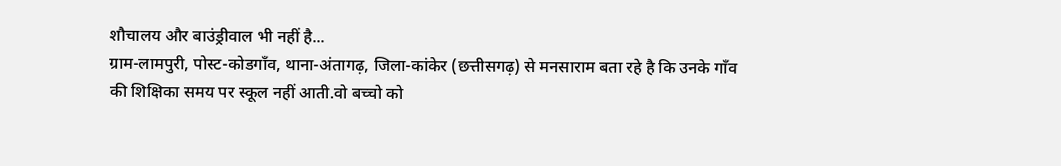शौचालय और बाउंड्रीवाल भी नहीं है...
ग्राम-लामपुरी, पोस्ट-कोडगाँव, थाना-अंतागढ़, जिला-कांकेर (छत्तीसगढ़) से मनसाराम बता रहे है कि उनके गाँव की शिक्षिका समय पर स्कूल नहीं आती.वो बच्चो को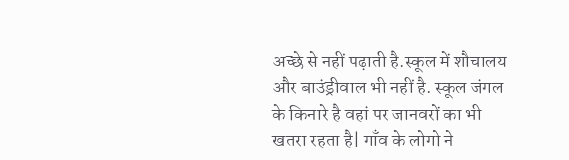अच्छे से नहीं पढ़ाती है.स्कूल में शौचालय और बाउंड्रीवाल भी नहीं है. स्कूल जंगल के किनारे है वहां पर जानवरों का भी खतरा रहता है| गाँव के लोगो ने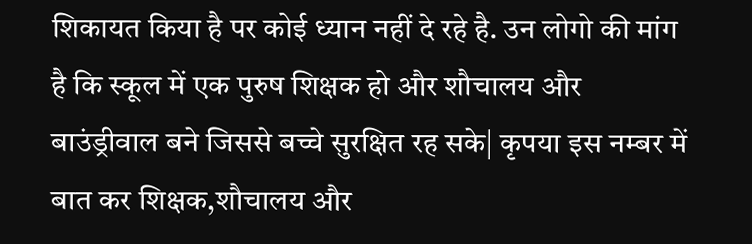शिकायत किया है पर कोई ध्यान नहीं दे रहे है. उन लोगो की मांग है कि स्कूल में एक पुरुष शिक्षक हो और शौचालय और बाउंड्रीवाल बने जिससे बच्चे सुरक्षित रह सके| कृपया इस नम्बर में बात कर शिक्षक,शौचालय और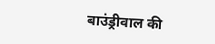बाउंड्रीवाल की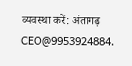व्यवस्था करें: अंतागढ़ CEO@9953924884.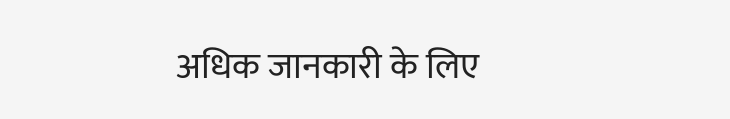अधिक जानकारी के लिए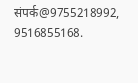संपर्क@9755218992, 9516855168.